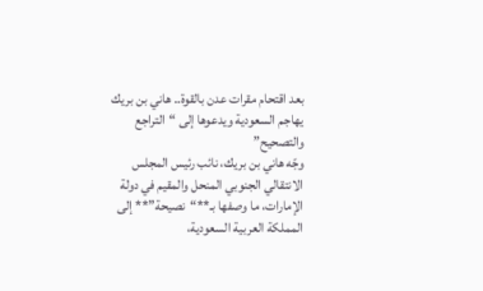بعد اقتحام مقرات عدن بالقوة.. هاني بن بريك يهاجم السعودية ويدعوها إلى “التراجع والتصحيح”
وجّه هاني بن بريك، نائب رئيس المجلس الانتقالي الجنوبي المنحل والمقيم في دولة الإمارات، ما وصفها بـ**“نصيحة”** إلى المملكة العربية السعودية،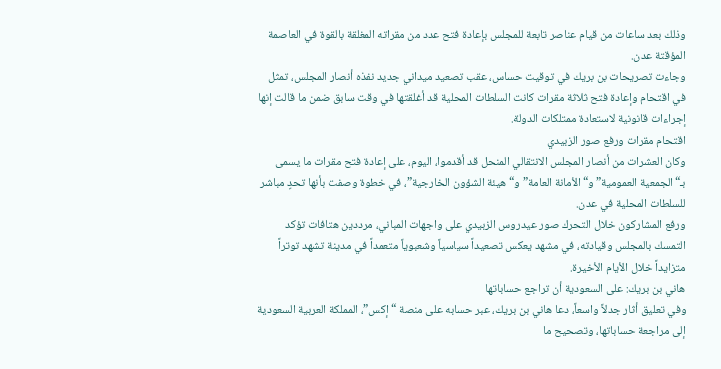وذلك بعد ساعات من قيام عناصر تابعة للمجلس بإعادة فتح عدد من مقراته المغلقة بالقوة في العاصمة المؤقتة عدن.
وجاءت تصريحات بن بريك في توقيت حساس، عقب تصعيد ميداني جديد نفذه أنصار المجلس، تمثل في اقتحام وإعادة فتح ثلاثة مقرات كانت السلطات المحلية قد أغلقتها في وقت سابق ضمن ما قالت إنها إجراءات قانونية لاستعادة ممتلكات الدولة.
اقتحام مقرات ورفع صور الزبيدي
وكان العشرات من أنصار المجلس الانتقالي المنحل قد أقدموا، اليوم، على إعادة فتح مقرات ما يسمى بـ“الجمعية العمومية” و“الأمانة العامة” و“هيئة الشؤون الخارجية”، في خطوة وصفت بأنها تحدٍ مباشر للسلطات المحلية في عدن.
ورفع المشاركون خلال التحرك صور عيدروس الزبيدي على واجهات المباني، مرددين هتافات تؤكد التمسك بالمجلس وقيادته، في مشهد يعكس تصعيداً سياسياً وشعبوياً متعمداً في مدينة تشهد توتراً متزايداً خلال الأيام الأخيرة.
هاني بن بريك: على السعودية أن تراجع حساباتها
وفي تعليق أثار جدلاً واسعاً، دعا هاني بن بريك، عبر حسابه على منصة “إكس”، المملكة العربية السعودية إلى مراجعة حساباتها، وتصحيح ما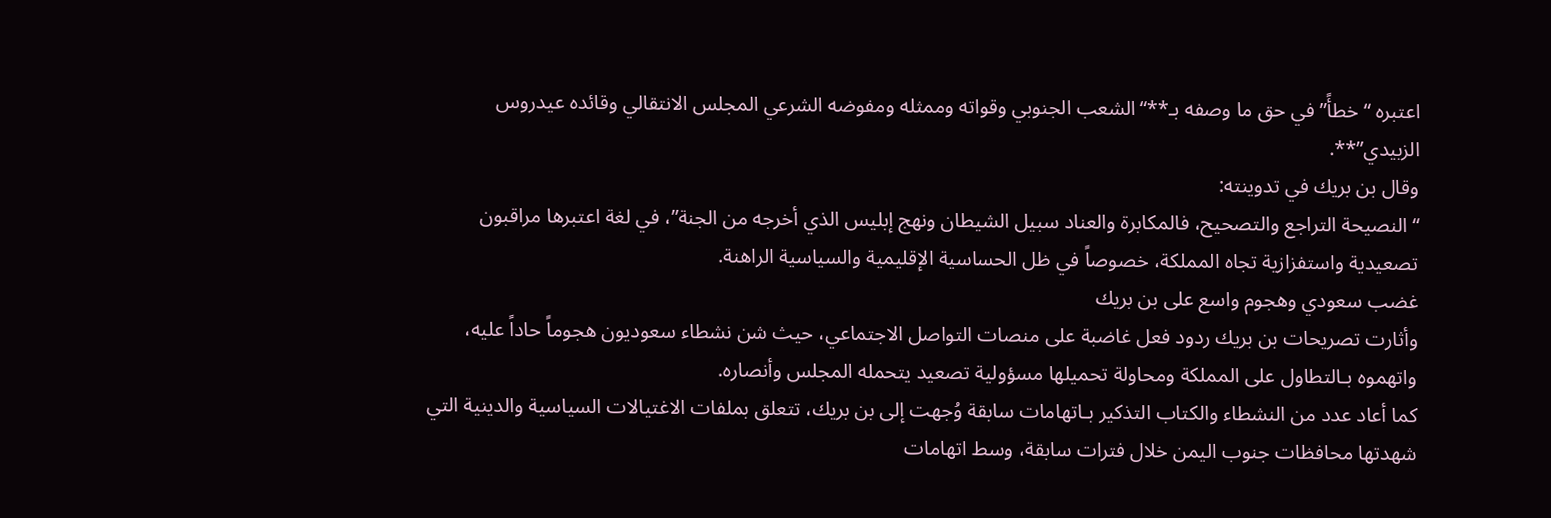اعتبره “خطأً” في حق ما وصفه بـ**“الشعب الجنوبي وقواته وممثله ومفوضه الشرعي المجلس الانتقالي وقائده عيدروس الزبيدي”**.
وقال بن بريك في تدوينته:
“النصيحة التراجع والتصحيح، فالمكابرة والعناد سبيل الشيطان ونهج إبليس الذي أخرجه من الجنة”، في لغة اعتبرها مراقبون تصعيدية واستفزازية تجاه المملكة، خصوصاً في ظل الحساسية الإقليمية والسياسية الراهنة.
غضب سعودي وهجوم واسع على بن بريك
وأثارت تصريحات بن بريك ردود فعل غاضبة على منصات التواصل الاجتماعي، حيث شن نشطاء سعوديون هجوماً حاداً عليه، واتهموه بـالتطاول على المملكة ومحاولة تحميلها مسؤولية تصعيد يتحمله المجلس وأنصاره.
كما أعاد عدد من النشطاء والكتاب التذكير بـاتهامات سابقة وُجهت إلى بن بريك، تتعلق بملفات الاغتيالات السياسية والدينية التي شهدتها محافظات جنوب اليمن خلال فترات سابقة، وسط اتهامات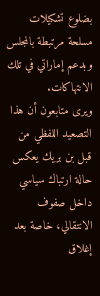بضلوع تشكيلات مسلحة مرتبطة بالمجلس وبدعم إماراتي في تلك الانتهاكات.
ويرى متابعون أن هذا التصعيد اللفظي من قبل بن بريك يعكس حالة ارتباك سياسي داخل صفوف الانتقالي، خاصة بعد إغلاق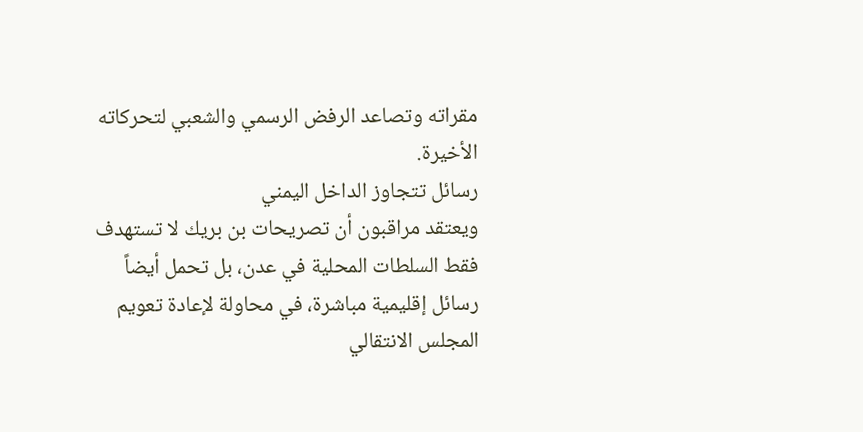مقراته وتصاعد الرفض الرسمي والشعبي لتحركاته الأخيرة.
رسائل تتجاوز الداخل اليمني
ويعتقد مراقبون أن تصريحات بن بريك لا تستهدف فقط السلطات المحلية في عدن، بل تحمل أيضاً رسائل إقليمية مباشرة، في محاولة لإعادة تعويم المجلس الانتقالي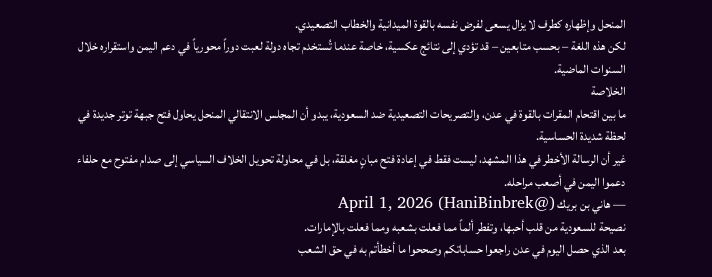المنحل وإظهاره كطرف لا يزال يسعى لفرض نفسه بالقوة الميدانية والخطاب التصعيدي.
لكن هذه اللغة – بحسب متابعين – قد تؤدي إلى نتائج عكسية، خاصة عندما تُستخدم تجاه دولة لعبت دوراً محورياً في دعم اليمن واستقراره خلال السنوات الماضية.
الخلاصة
ما بين اقتحام المقرات بالقوة في عدن، والتصريحات التصعيدية ضد السعودية، يبدو أن المجلس الانتقالي المنحل يحاول فتح جبهة توتر جديدة في لحظة شديدة الحساسية.
غير أن الرسالة الأخطر في هذا المشهد، ليست فقط في إعادة فتح مبانٍ مغلقة، بل في محاولة تحويل الخلاف السياسي إلى صدام مفتوح مع حلفاء دعموا اليمن في أصعب مراحله.
— هاني بن بريك (@HaniBinbrek) April 1, 2026
نصيحة للسعودية من قلب أحبها، وتفطر ألماً مما فعلت بشعبه ومما فعلت بالإمارات.
بعد الذي حصل اليوم في عدن راجعوا حساباتكم وصححوا ما أخطأتم به في حق الشعب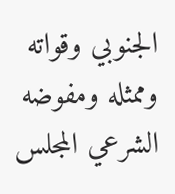الجنوبي وقواته وممثله ومفوضه الشرعي المجلس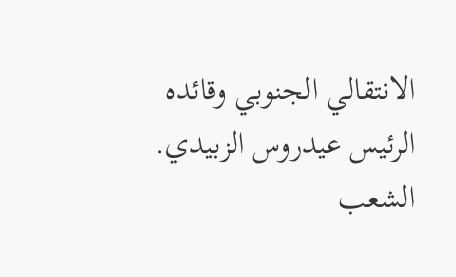الانتقالي الجنوبي وقائده الرئيس عيدروس الزبيدي.
الشعب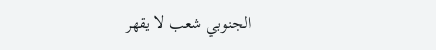الجنوبي شعب لا يقهر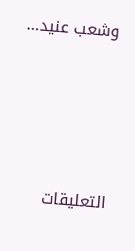وشعب عنيد…




التعليقات